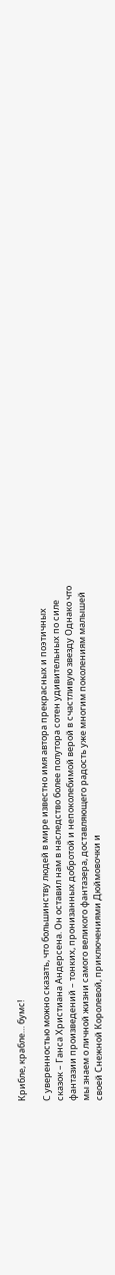Крибле, крабле… бумс!

С уверенностью можно сказать, что большинству людей в мире известно имя автора прекрасных и поэтичных сказок – Ганса Христиана Андерсена. Он оставил нам в наследство более полутора сотен удивительных по силе фантазии произведений – тонких, пронизанных добротой и непоколебимой верой в счастливую звезду Однако что мы знаем о личной жизни самого великого фантазера, доставляющего радость уже многим поколениям малышей своей Снежной Королевой, приключениями Дюймовочки и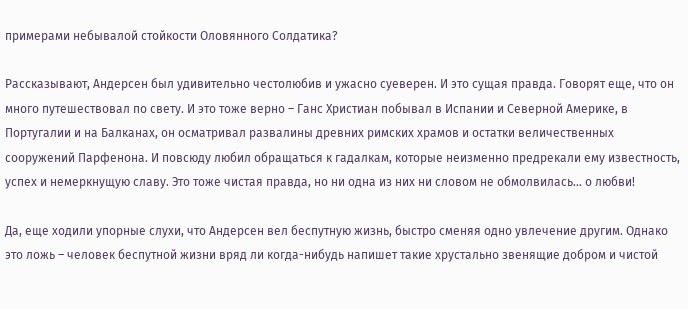примерами небывалой стойкости Оловянного Солдатика?

Рассказывают, Андерсен был удивительно честолюбив и ужасно суеверен. И это сущая правда. Говорят еще, что он много путешествовал по свету. И это тоже верно – Ганс Христиан побывал в Испании и Северной Америке, в Португалии и на Балканах, он осматривал развалины древних римских храмов и остатки величественных сооружений Парфенона. И повсюду любил обращаться к гадалкам, которые неизменно предрекали ему известность, успех и немеркнущую славу. Это тоже чистая правда, но ни одна из них ни словом не обмолвилась… о любви!

Да, еще ходили упорные слухи, что Андерсен вел беспутную жизнь, быстро сменяя одно увлечение другим. Однако это ложь – человек беспутной жизни вряд ли когда-нибудь напишет такие хрустально звенящие добром и чистой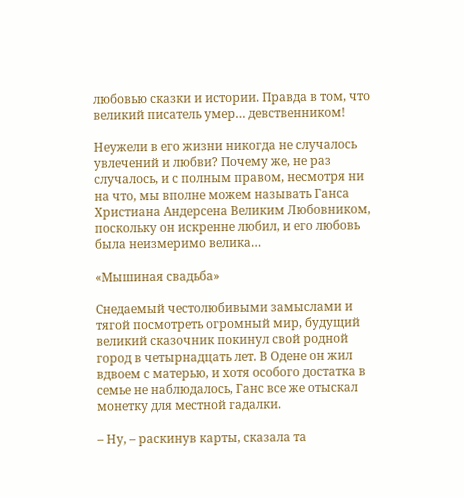любовью сказки и истории. Правда в том, что великий писатель умер… девственником!

Неужели в его жизни никогда не случалось увлечений и любви? Почему же, не раз случалось, и с полным правом, несмотря ни на что, мы вполне можем называть Ганса Христиана Андерсена Великим Любовником, поскольку он искренне любил, и его любовь была неизмеримо велика…

«Мышиная свадьба»

Снедаемый честолюбивыми замыслами и тягой посмотреть огромный мир, будущий великий сказочник покинул свой родной город в четырнадцать лет. В Одене он жил вдвоем с матерью, и хотя особого достатка в семье не наблюдалось, Ганс все же отыскал монетку для местной гадалки.

– Ну, – раскинув карты, сказала та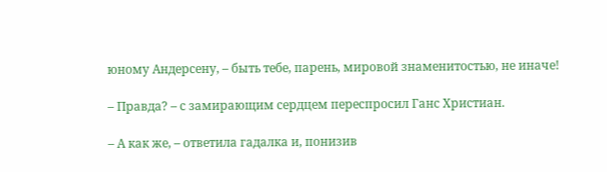юному Андерсену, – быть тебе, парень, мировой знаменитостью, не иначе!

– Правда? – с замирающим сердцем переспросил Ганс Христиан.

– А как же, – ответила гадалка и, понизив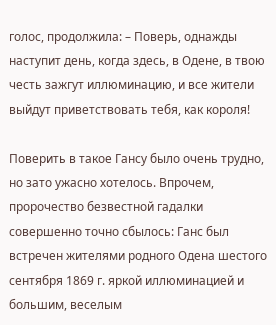голос, продолжила: – Поверь, однажды наступит день, когда здесь, в Одене, в твою честь зажгут иллюминацию, и все жители выйдут приветствовать тебя, как короля!

Поверить в такое Гансу было очень трудно, но зато ужасно хотелось. Впрочем, пророчество безвестной гадалки совершенно точно сбылось: Ганс был встречен жителями родного Одена шестого сентября 1869 г. яркой иллюминацией и большим, веселым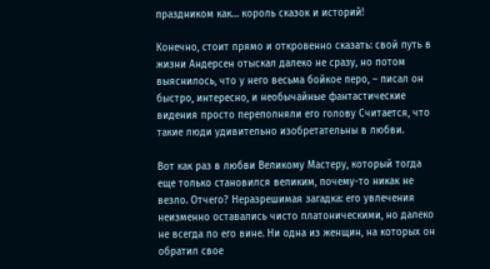праздником как… король сказок и историй!

Конечно, стоит прямо и откровенно сказать: свой путь в жизни Андерсен отыскал далеко не сразу, но потом выяснилось, что у него весьма бойкое перо, – писал он быстро, интересно, и необычайные фантастические видения просто переполняли его голову Считается, что такие люди удивительно изобретательны в любви.

Вот как раз в любви Великому Мастеру, который тогда еще только становился великим, почему-то никак не везло. Отчего? Неразрешимая загадка: его увлечения неизменно оставались чисто платоническими, но далеко не всегда по его вине. Ни одна из женщин, на которых он обратил свое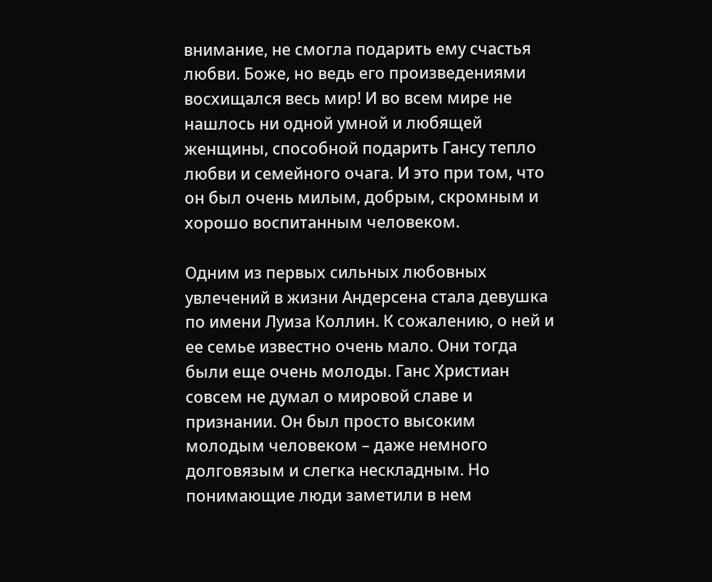внимание, не смогла подарить ему счастья любви. Боже, но ведь его произведениями восхищался весь мир! И во всем мире не нашлось ни одной умной и любящей женщины, способной подарить Гансу тепло любви и семейного очага. И это при том, что он был очень милым, добрым, скромным и хорошо воспитанным человеком.

Одним из первых сильных любовных увлечений в жизни Андерсена стала девушка по имени Луиза Коллин. К сожалению, о ней и ее семье известно очень мало. Они тогда были еще очень молоды. Ганс Христиан совсем не думал о мировой славе и признании. Он был просто высоким молодым человеком – даже немного долговязым и слегка нескладным. Но понимающие люди заметили в нем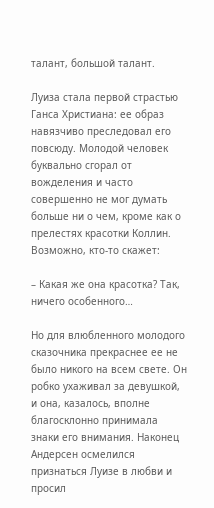талант, большой талант.

Луиза стала первой страстью Ганса Христиана: ее образ навязчиво преследовал его повсюду. Молодой человек буквально сгорал от вожделения и часто совершенно не мог думать больше ни о чем, кроме как о прелестях красотки Коллин. Возможно, кто-то скажет:

– Какая же она красотка? Так, ничего особенного…

Но для влюбленного молодого сказочника прекраснее ее не было никого на всем свете. Он робко ухаживал за девушкой, и она, казалось, вполне благосклонно принимала знаки его внимания. Наконец Андерсен осмелился признаться Луизе в любви и просил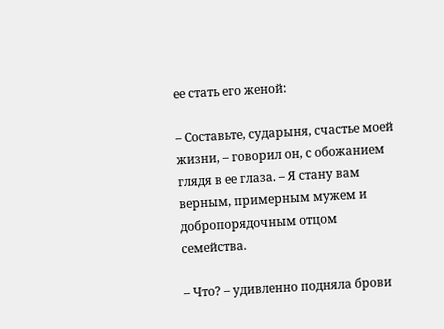ее стать его женой:

– Составьте, сударыня, счастье моей жизни, – говорил он, с обожанием глядя в ее глаза. – Я стану вам верным, примерным мужем и добропорядочным отцом семейства.

– Что? – удивленно подняла брови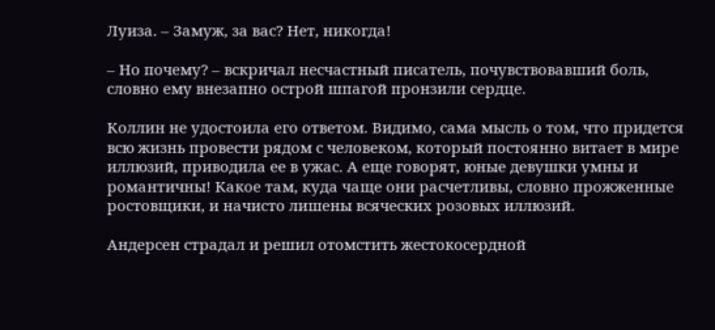Луиза. – Замуж, за вас? Нет, никогда!

– Но почему? – вскричал несчастный писатель, почувствовавший боль, словно ему внезапно острой шпагой пронзили сердце.

Коллин не удостоила его ответом. Видимо, сама мысль о том, что придется всю жизнь провести рядом с человеком, который постоянно витает в мире иллюзий, приводила ее в ужас. А еще говорят, юные девушки умны и романтичны! Какое там, куда чаще они расчетливы, словно прожженные ростовщики, и начисто лишены всяческих розовых иллюзий.

Андерсен страдал и решил отомстить жестокосердной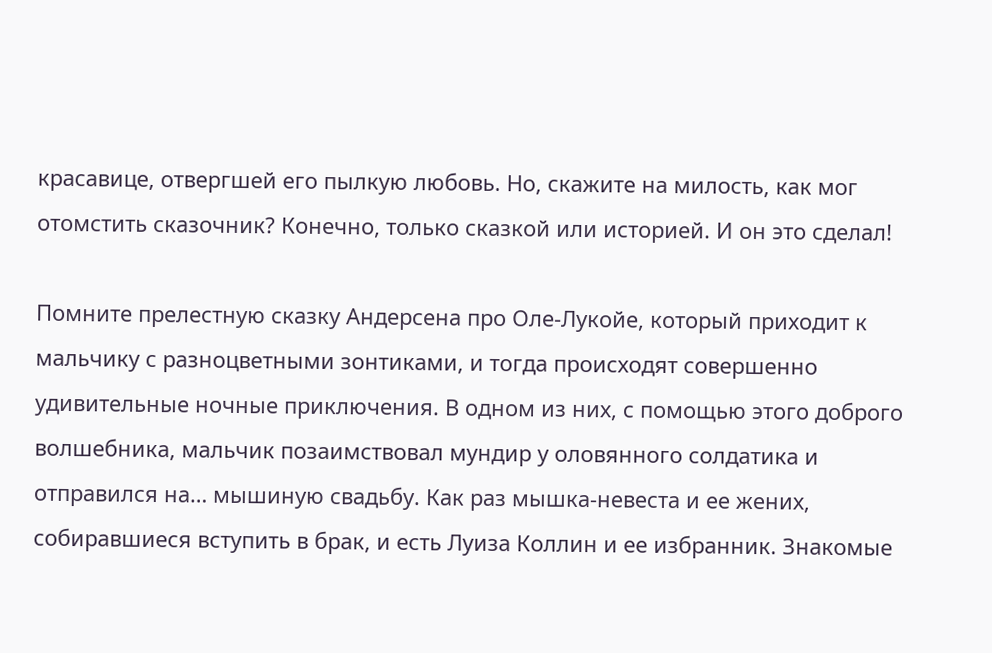красавице, отвергшей его пылкую любовь. Но, скажите на милость, как мог отомстить сказочник? Конечно, только сказкой или историей. И он это сделал!

Помните прелестную сказку Андерсена про Оле-Лукойе, который приходит к мальчику с разноцветными зонтиками, и тогда происходят совершенно удивительные ночные приключения. В одном из них, с помощью этого доброго волшебника, мальчик позаимствовал мундир у оловянного солдатика и отправился на… мышиную свадьбу. Как раз мышка-невеста и ее жених, собиравшиеся вступить в брак, и есть Луиза Коллин и ее избранник. Знакомые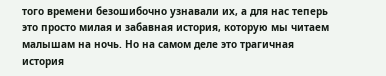того времени безошибочно узнавали их, а для нас теперь это просто милая и забавная история, которую мы читаем малышам на ночь. Но на самом деле это трагичная история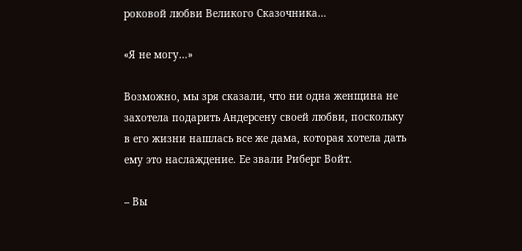роковой любви Великого Сказочника…

«Я не могу…»

Возможно, мы зря сказали, что ни одна женщина не захотела подарить Андерсену своей любви, поскольку в его жизни нашлась все же дама, которая хотела дать ему это наслаждение. Ее звали Риберг Войт.

– Вы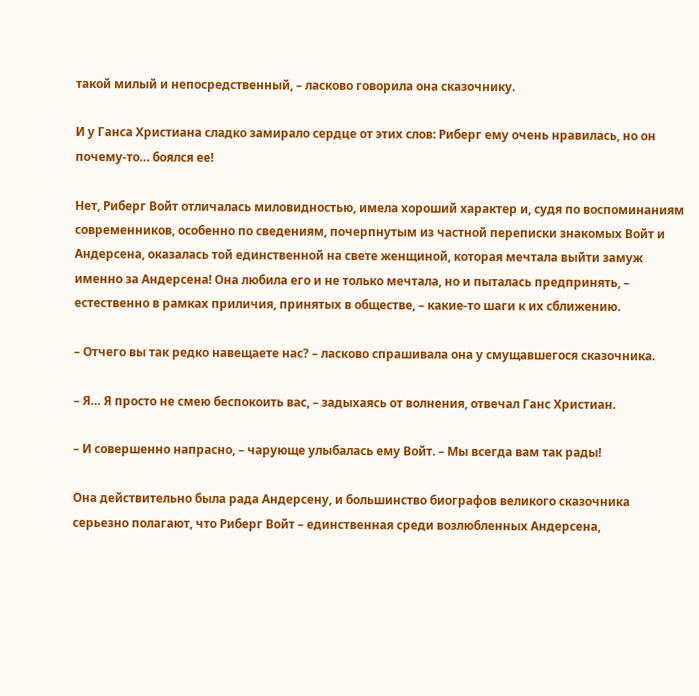такой милый и непосредственный, – ласково говорила она сказочнику.

И у Ганса Христиана сладко замирало сердце от этих слов: Риберг ему очень нравилась, но он почему-то… боялся ее!

Нет, Риберг Войт отличалась миловидностью, имела хороший характер и, судя по воспоминаниям современников, особенно по сведениям, почерпнутым из частной переписки знакомых Войт и Андерсена, оказалась той единственной на свете женщиной, которая мечтала выйти замуж именно за Андерсена! Она любила его и не только мечтала, но и пыталась предпринять, – естественно в рамках приличия, принятых в обществе, – какие-то шаги к их сближению.

– Отчего вы так редко навещаете нас? – ласково спрашивала она у смущавшегося сказочника.

– Я… Я просто не смею беспокоить вас, – задыхаясь от волнения, отвечал Ганс Христиан.

– И совершенно напрасно, – чарующе улыбалась ему Войт. – Мы всегда вам так рады!

Она действительно была рада Андерсену, и большинство биографов великого сказочника серьезно полагают, что Риберг Войт – единственная среди возлюбленных Андерсена,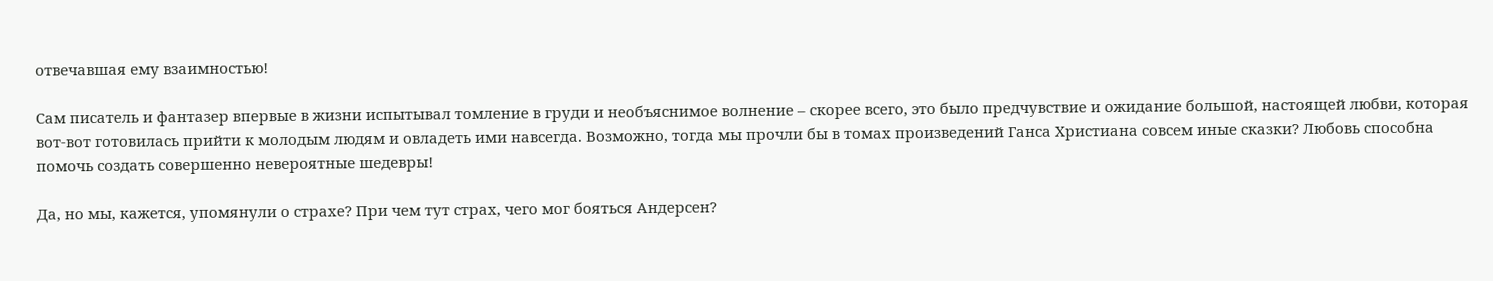отвечавшая ему взаимностью!

Сам писатель и фантазер впервые в жизни испытывал томление в груди и необъяснимое волнение – скорее всего, это было предчувствие и ожидание большой, настоящей любви, которая вот-вот готовилась прийти к молодым людям и овладеть ими навсегда. Возможно, тогда мы прочли бы в томах произведений Ганса Христиана совсем иные сказки? Любовь способна помочь создать совершенно невероятные шедевры!

Да, но мы, кажется, упомянули о страхе? При чем тут страх, чего мог бояться Андерсен?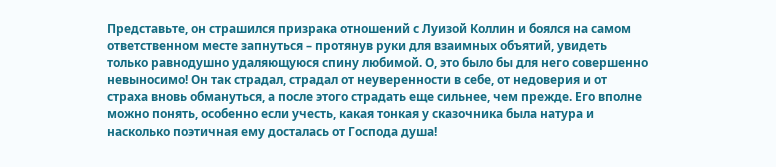Представьте, он страшился призрака отношений с Луизой Коллин и боялся на самом ответственном месте запнуться – протянув руки для взаимных объятий, увидеть только равнодушно удаляющуюся спину любимой. О, это было бы для него совершенно невыносимо! Он так страдал, страдал от неуверенности в себе, от недоверия и от страха вновь обмануться, а после этого страдать еще сильнее, чем прежде. Его вполне можно понять, особенно если учесть, какая тонкая у сказочника была натура и насколько поэтичная ему досталась от Господа душа!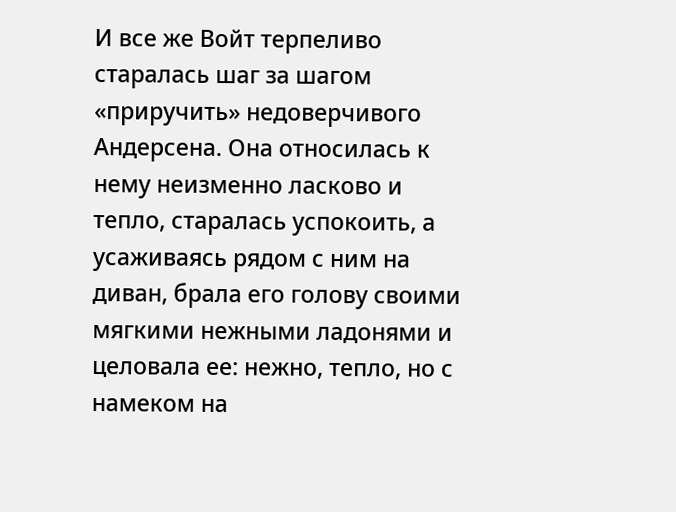И все же Войт терпеливо старалась шаг за шагом «приручить» недоверчивого Андерсена. Она относилась к нему неизменно ласково и тепло, старалась успокоить, а усаживаясь рядом с ним на диван, брала его голову своими мягкими нежными ладонями и целовала ее: нежно, тепло, но с намеком на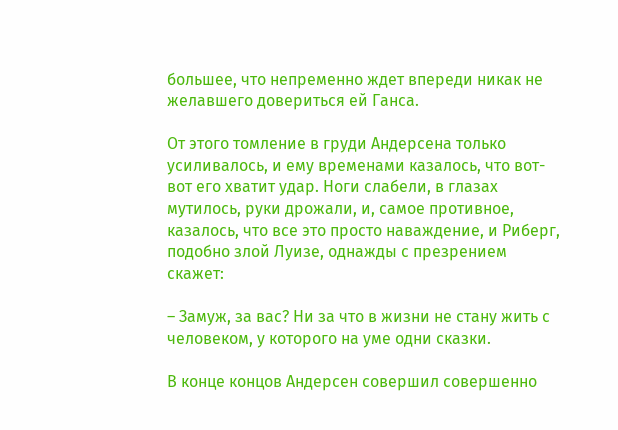большее, что непременно ждет впереди никак не желавшего довериться ей Ганса.

От этого томление в груди Андерсена только усиливалось, и ему временами казалось, что вот-вот его хватит удар. Ноги слабели, в глазах мутилось, руки дрожали, и, самое противное, казалось, что все это просто наваждение, и Риберг, подобно злой Луизе, однажды с презрением скажет:

– Замуж, за вас? Ни за что в жизни не стану жить с человеком, у которого на уме одни сказки.

В конце концов Андерсен совершил совершенно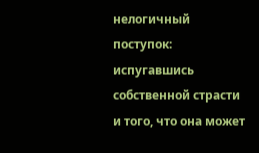нелогичный поступок: испугавшись собственной страсти и того, что она может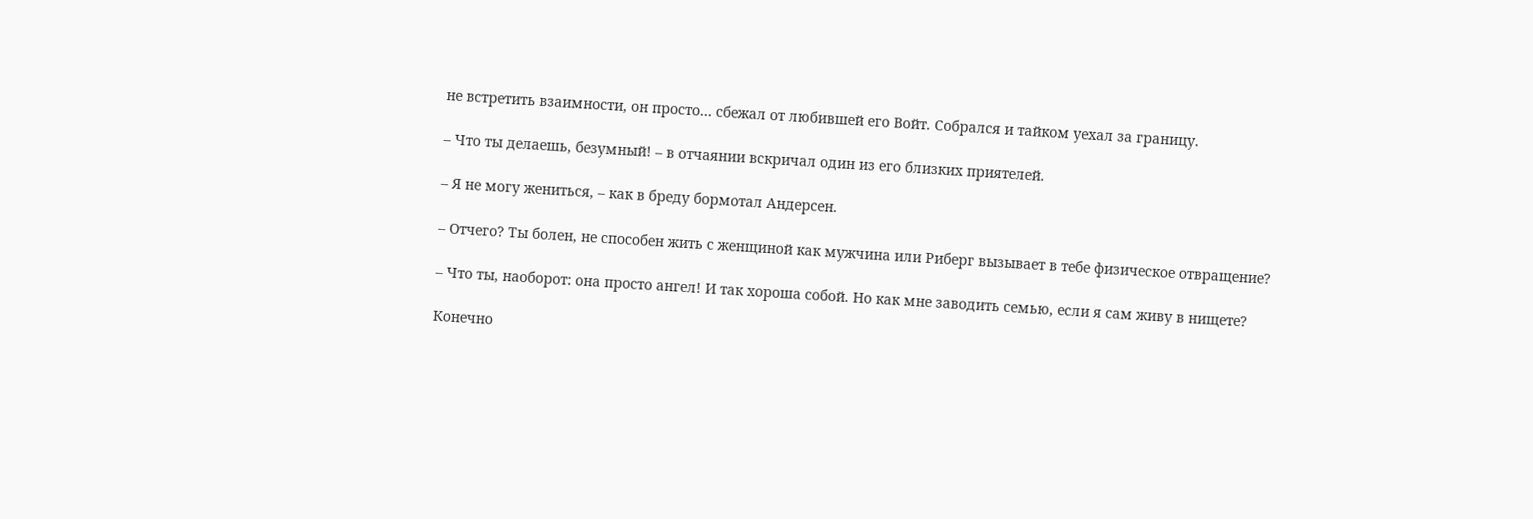не встретить взаимности, он просто… сбежал от любившей его Войт. Собрался и тайком уехал за границу.

– Что ты делаешь, безумный! – в отчаянии вскричал один из его близких приятелей.

– Я не могу жениться, – как в бреду бормотал Андерсен.

– Отчего? Ты болен, не способен жить с женщиной как мужчина или Риберг вызывает в тебе физическое отвращение?

– Что ты, наоборот: она просто ангел! И так хороша собой. Но как мне заводить семью, если я сам живу в нищете?

Конечно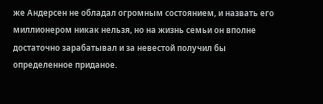же Андерсен не обладал огромным состоянием, и назвать его миллионером никак нельзя, но на жизнь семьи он вполне достаточно зарабатывал и за невестой получил бы определенное приданое.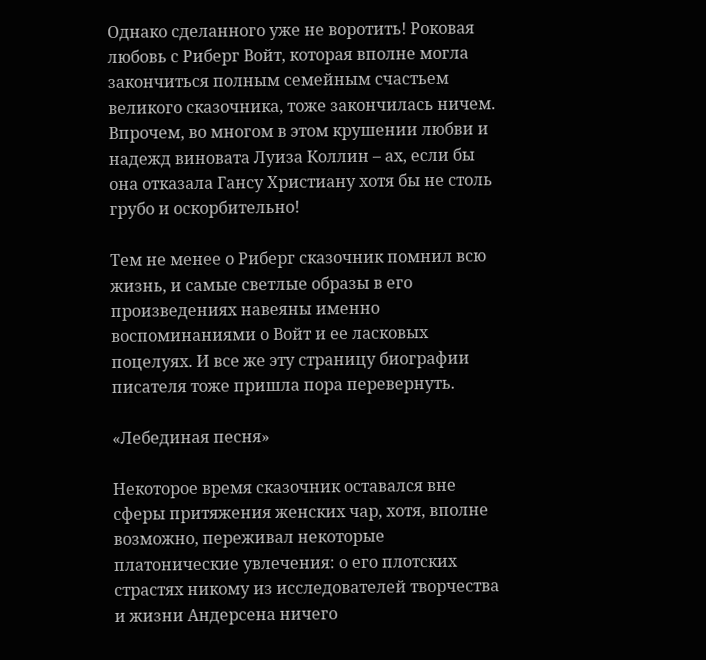Однако сделанного уже не воротить! Роковая любовь с Риберг Войт, которая вполне могла закончиться полным семейным счастьем великого сказочника, тоже закончилась ничем. Впрочем, во многом в этом крушении любви и надежд виновата Луиза Коллин – ах, если бы она отказала Гансу Христиану хотя бы не столь грубо и оскорбительно!

Тем не менее о Риберг сказочник помнил всю жизнь, и самые светлые образы в его произведениях навеяны именно воспоминаниями о Войт и ее ласковых поцелуях. И все же эту страницу биографии писателя тоже пришла пора перевернуть.

«Лебединая песня»

Некоторое время сказочник оставался вне сферы притяжения женских чар, хотя, вполне возможно, переживал некоторые платонические увлечения: о его плотских страстях никому из исследователей творчества и жизни Андерсена ничего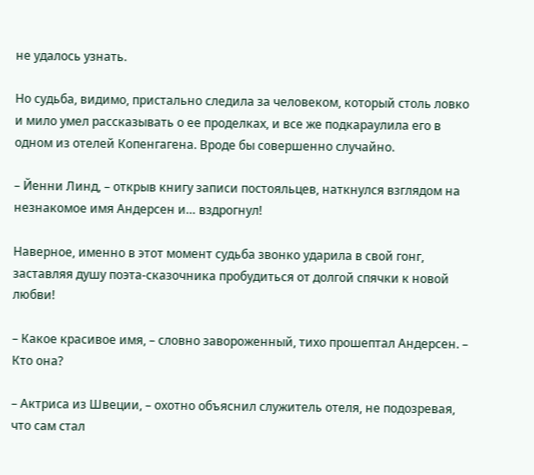не удалось узнать.

Но судьба, видимо, пристально следила за человеком, который столь ловко и мило умел рассказывать о ее проделках, и все же подкараулила его в одном из отелей Копенгагена. Вроде бы совершенно случайно.

– Йенни Линд, – открыв книгу записи постояльцев, наткнулся взглядом на незнакомое имя Андерсен и… вздрогнул!

Наверное, именно в этот момент судьба звонко ударила в свой гонг, заставляя душу поэта-сказочника пробудиться от долгой спячки к новой любви!

– Какое красивое имя, – словно завороженный, тихо прошептал Андерсен. – Кто она?

– Актриса из Швеции, – охотно объяснил служитель отеля, не подозревая, что сам стал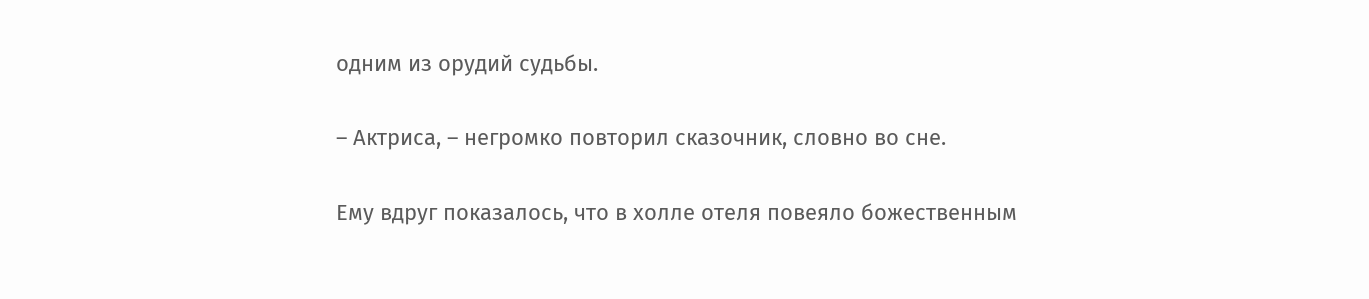одним из орудий судьбы.

– Актриса, – негромко повторил сказочник, словно во сне.

Ему вдруг показалось, что в холле отеля повеяло божественным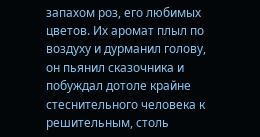запахом роз, его любимых цветов. Их аромат плыл по воздуху и дурманил голову, он пьянил сказочника и побуждал дотоле крайне стеснительного человека к решительным, столь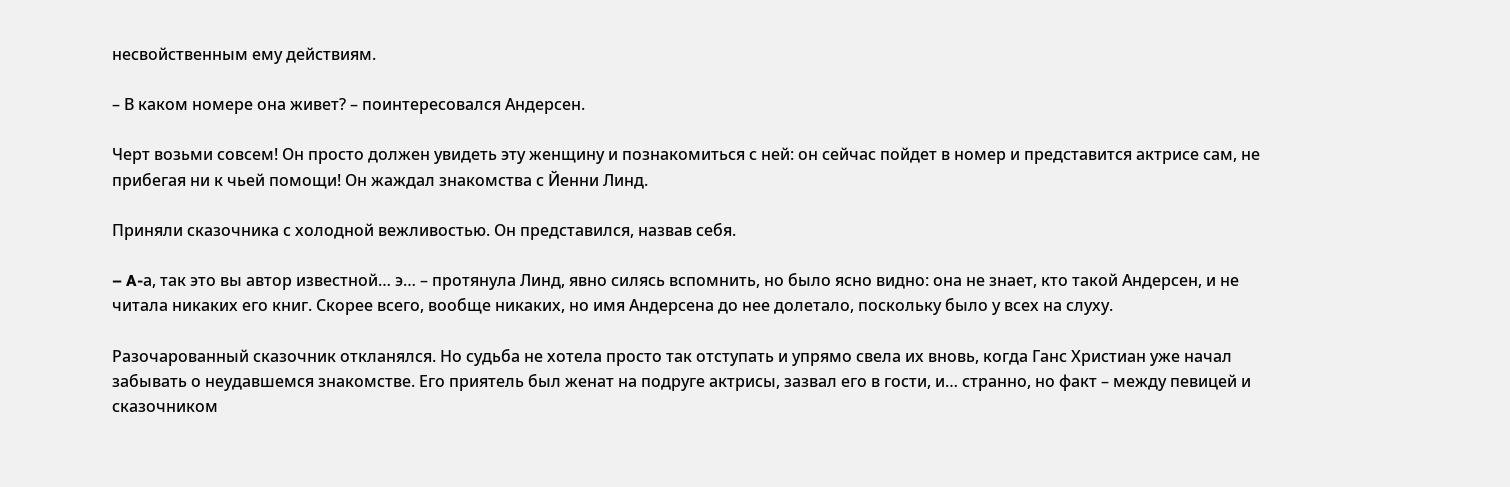несвойственным ему действиям.

– В каком номере она живет? – поинтересовался Андерсен.

Черт возьми совсем! Он просто должен увидеть эту женщину и познакомиться с ней: он сейчас пойдет в номер и представится актрисе сам, не прибегая ни к чьей помощи! Он жаждал знакомства с Йенни Линд.

Приняли сказочника с холодной вежливостью. Он представился, назвав себя.

– A-а, так это вы автор известной… э… – протянула Линд, явно силясь вспомнить, но было ясно видно: она не знает, кто такой Андерсен, и не читала никаких его книг. Скорее всего, вообще никаких, но имя Андерсена до нее долетало, поскольку было у всех на слуху.

Разочарованный сказочник откланялся. Но судьба не хотела просто так отступать и упрямо свела их вновь, когда Ганс Христиан уже начал забывать о неудавшемся знакомстве. Его приятель был женат на подруге актрисы, зазвал его в гости, и… странно, но факт – между певицей и сказочником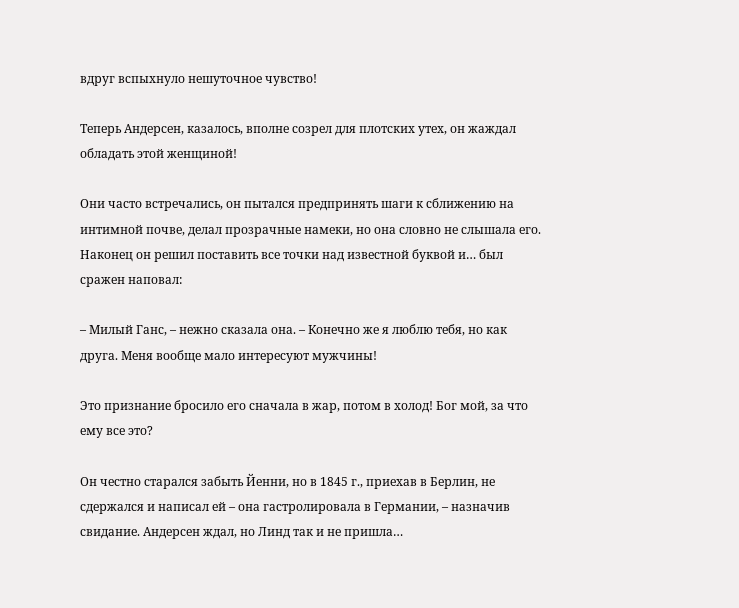вдруг вспыхнуло нешуточное чувство!

Теперь Андерсен, казалось, вполне созрел для плотских утех, он жаждал обладать этой женщиной!

Они часто встречались, он пытался предпринять шаги к сближению на интимной почве, делал прозрачные намеки, но она словно не слышала его. Наконец он решил поставить все точки над известной буквой и… был сражен наповал:

– Милый Ганс, – нежно сказала она. – Конечно же я люблю тебя, но как друга. Меня вообще мало интересуют мужчины!

Это признание бросило его сначала в жар, потом в холод! Бог мой, за что ему все это?

Он честно старался забыть Йенни, но в 1845 г., приехав в Берлин, не сдержался и написал ей – она гастролировала в Германии, – назначив свидание. Андерсен ждал, но Линд так и не пришла…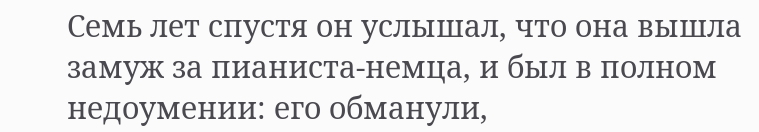Семь лет спустя он услышал, что она вышла замуж за пианиста-немца, и был в полном недоумении: его обманули,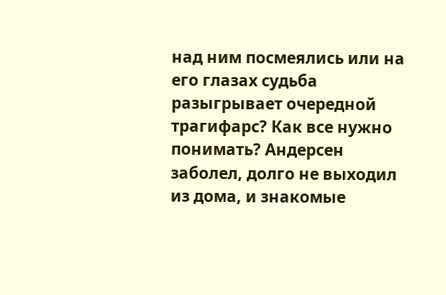над ним посмеялись или на его глазах судьба разыгрывает очередной трагифарс? Как все нужно понимать? Андерсен заболел, долго не выходил из дома, и знакомые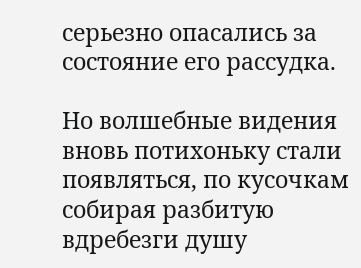серьезно опасались за состояние его рассудка.

Но волшебные видения вновь потихоньку стали появляться, по кусочкам собирая разбитую вдребезги душу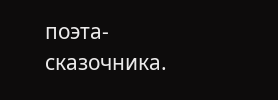поэта-сказочника.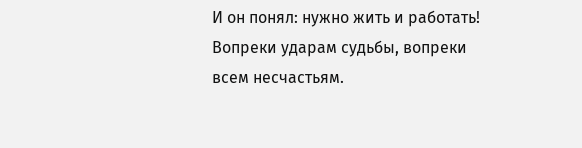И он понял: нужно жить и работать! Вопреки ударам судьбы, вопреки всем несчастьям.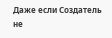Даже если Создатель не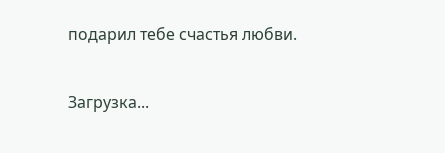подарил тебе счастья любви.

Загрузка...